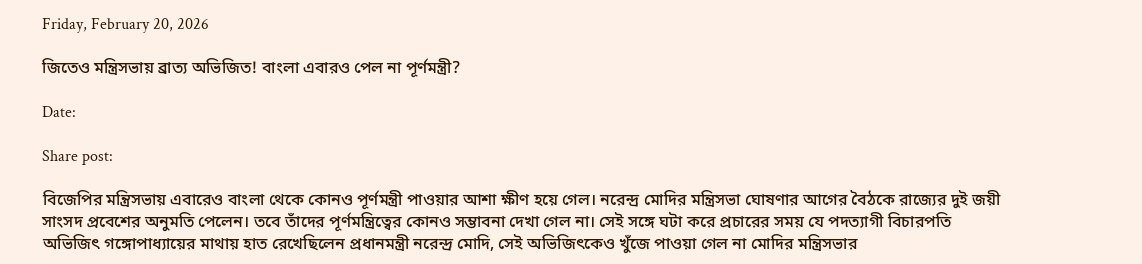Friday, February 20, 2026

জিতেও মন্ত্রিসভায় ব্রাত্য অভিজিত! বাংলা এবারও পেল না পূর্ণমন্ত্রী?

Date:

Share post:

বিজেপির মন্ত্রিসভায় এবারেও বাংলা থেকে কোনও পূর্ণমন্ত্রী পাওয়ার আশা ক্ষীণ হয়ে গেল। নরেন্দ্র মোদির মন্ত্রিসভা ঘোষণার আগের বৈঠকে রাজ্যের দুই জয়ী সাংসদ প্রবেশের অনুমতি পেলেন। তবে তাঁদের পূর্ণমন্ত্রিত্বের কোনও সম্ভাবনা দেখা গেল না। সেই সঙ্গে ঘটা করে প্রচারের সময় যে পদত্যাগী বিচারপতি অভিজিৎ গঙ্গোপাধ্যায়ের মাথায় হাত রেখেছিলেন প্রধানমন্ত্রী নরেন্দ্র মোদি, সেই অভিজিৎকেও খুঁজে পাওয়া গেল না মোদির মন্ত্রিসভার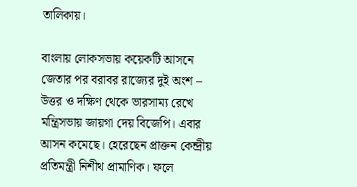তালিকায়।

বাংলায় লোকসভায় কয়েকটি আসনে জেতার পর বরাবর রাজ্যের দুই অংশ – উত্তর ও দক্ষিণ থেকে ভারসাম্য রেখে মন্ত্রিসভায় জায়গা দেয় বিজেপি। এবার আসন কমেছে। হেরেছেন প্রাক্তন কেন্দ্রীয় প্রতিমন্ত্রী নিশীথ প্রামাণিক। ফলে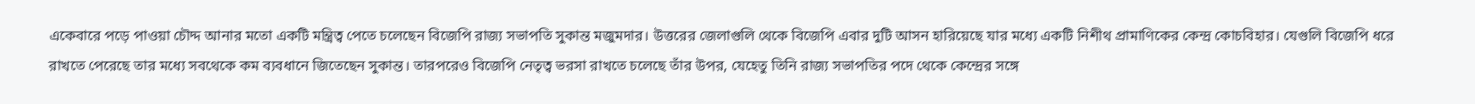একেবারে পড়ে পাওয়া চৌদ্দ আনার মতো একটি মন্ত্রিত্ব পেতে চলেছেন বিজেপি রাজ্য সভাপতি সুকান্ত মজুমদার। উত্তরের জেলাগুলি থেকে বিজেপি এবার দুটি আসন হারিয়েছে যার মধ্যে একটি নিশীথ প্রামাণিকের কেন্দ্র কোচবিহার। যেগুলি বিজেপি ধরে রাখতে পেরেছে তার মধ্যে সবথেকে কম ব্যবধানে জিতেছেন সুকান্ত। তারপরেও বিজেপি নেতৃত্ব ভরসা রাখতে চলেছে তাঁর উপর, যেহেতু তিনি রাজ্য সভাপতির পদে থেকে কেন্দ্রের সঙ্গে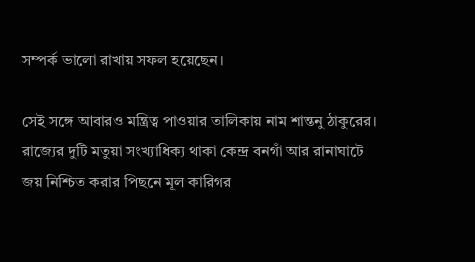সম্পর্ক ভালো রাখায় সফল হয়েছেন।

সেই সঙ্গে আবারও মন্ত্রিত্ব পাওয়ার তালিকায় নাম শান্তনু ঠাকুরের। রাজ্যের দুটি মতুয়া সংখ্যাধিক্য থাকা কেন্দ্র বনগাঁ আর রানাঘাটে জয় নিশ্চিত করার পিছনে মূল কারিগর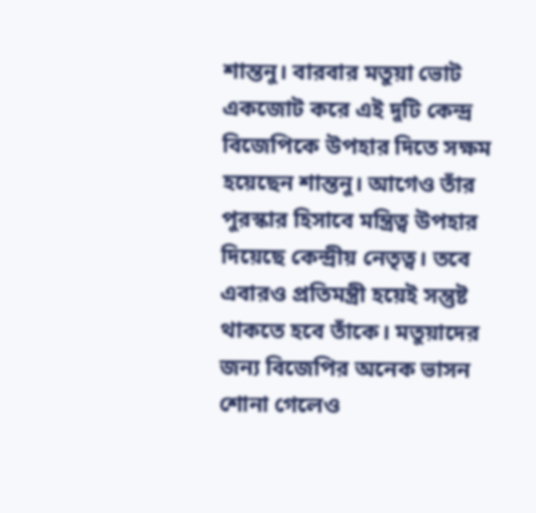শান্তনু। বারবার মতুয়া ভোট একজোট করে এই দুটি কেন্দ্র বিজেপিকে উপহার দিতে সক্ষম হয়েছেন শান্তনু। আগেও তাঁর পুরস্কার হিসাবে মন্ত্রিত্ব উপহার দিয়েছে কেন্দ্রীয় নেতৃত্ব। তবে এবারও প্রতিমন্ত্রী হয়েই সন্তুষ্ট থাকতে হবে তাঁকে। মতুয়াদের জন্য বিজেপির অনেক ভাসন শোনা গেলেও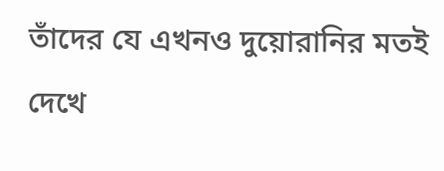তাঁদের যে এখনও দুয়োরানির মতই দেখে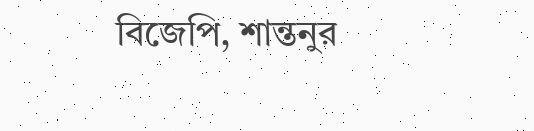বিজেপি, শান্তনুর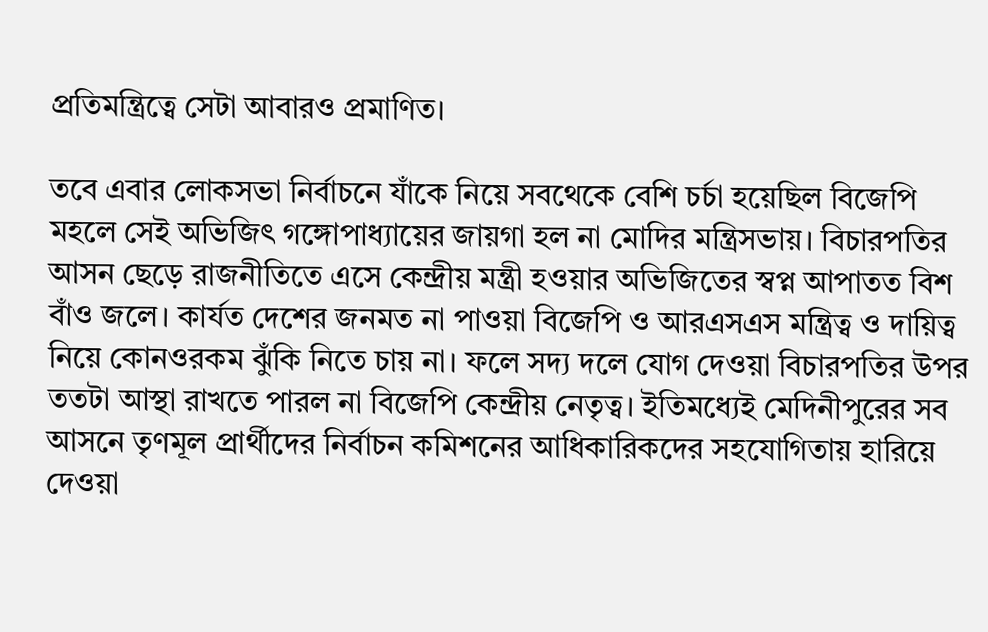প্রতিমন্ত্রিত্বে সেটা আবারও প্রমাণিত।

তবে এবার লোকসভা নির্বাচনে যাঁকে নিয়ে সবথেকে বেশি চর্চা হয়েছিল বিজেপি মহলে সেই অভিজিৎ গঙ্গোপাধ্যায়ের জায়গা হল না মোদির মন্ত্রিসভায়। বিচারপতির আসন ছেড়ে রাজনীতিতে এসে কেন্দ্রীয় মন্ত্রী হওয়ার অভিজিতের স্বপ্ন আপাতত বিশ বাঁও জলে। কার্যত দেশের জনমত না পাওয়া বিজেপি ও আরএসএস মন্ত্রিত্ব ও দায়িত্ব নিয়ে কোনওরকম ঝুঁকি নিতে চায় না। ফলে সদ্য দলে যোগ দেওয়া বিচারপতির উপর ততটা আস্থা রাখতে পারল না বিজেপি কেন্দ্রীয় নেতৃত্ব। ইতিমধ্যেই মেদিনীপুরের সব আসনে তৃণমূল প্রার্থীদের নির্বাচন কমিশনের আধিকারিকদের সহযোগিতায় হারিয়ে দেওয়া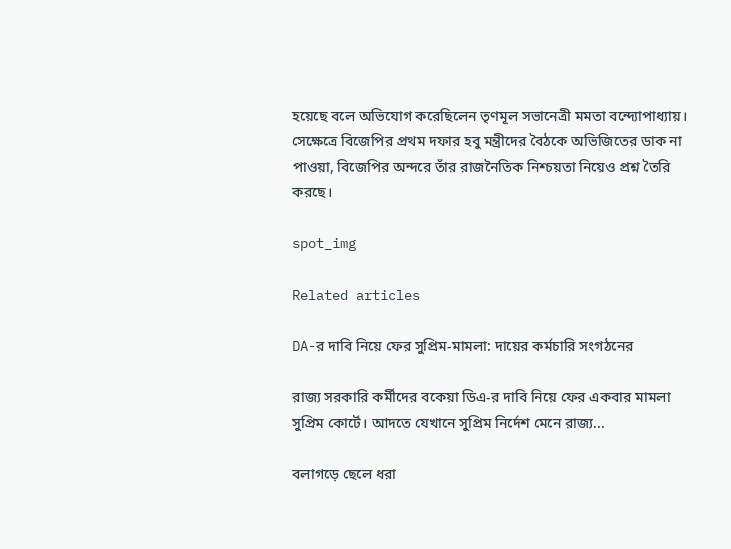হয়েছে বলে অভিযোগ করেছিলেন তৃণমূল সভানেত্রী মমতা বন্দ্যোপাধ্যায়। সেক্ষেত্রে বিজেপির প্রথম দফার হবু মন্ত্রীদের বৈঠকে অভিজিতের ডাক না পাওয়া, বিজেপির অন্দরে তাঁর রাজনৈতিক নিশ্চয়তা নিয়েও প্রশ্ন তৈরি করছে।

spot_img

Related articles

DA-র দাবি নিয়ে ফের সুপ্রিম-মামলা: দায়ের কর্মচারি সংগঠনের

রাজ্য সরকারি কর্মীদের বকেয়া ডিএ-র দাবি নিয়ে ফের একবার মামলা সুপ্রিম কোর্টে। আদতে যেখানে সুপ্রিম নির্দেশ মেনে রাজ্য...

বলাগড়ে ছেলে ধরা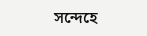সন্দেহে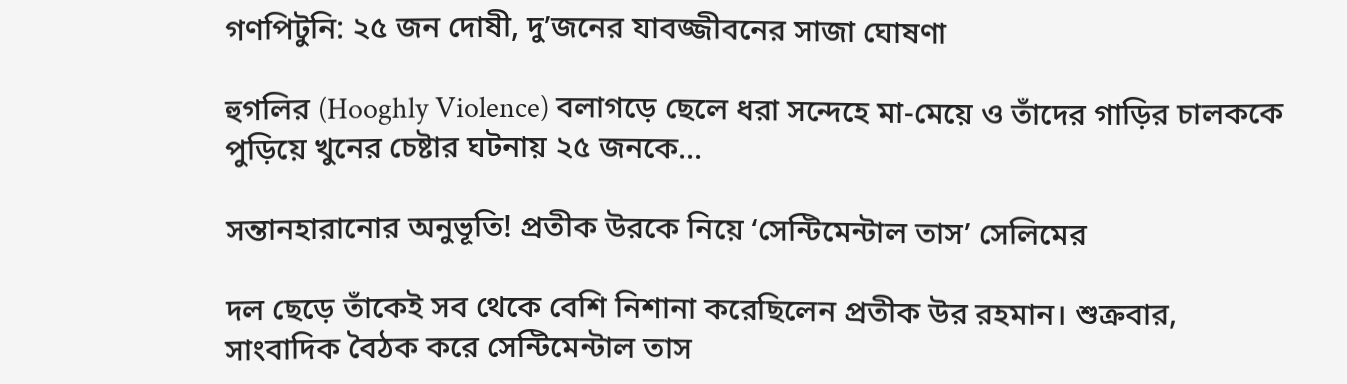গণপিটুনি: ২৫ জন দোষী, দু’জনের যাবজ্জীবনের সাজা ঘোষণা

হুগলির (Hooghly Violence) বলাগড়ে ছেলে ধরা সন্দেহে মা-মেয়ে ও তাঁদের গাড়ির চালককে পুড়িয়ে খুনের চেষ্টার ঘটনায় ২৫ জনকে...

সন্তানহারানোর অনুভূতি! প্রতীক উরকে নিয়ে ‘সেন্টিমেন্টাল তাস’ সেলিমের

দল ছেড়ে তাঁকেই সব থেকে বেশি নিশানা করেছিলেন প্রতীক উর রহমান। শুক্রবার, সাংবাদিক বৈঠক করে সেন্টিমেন্টাল তাস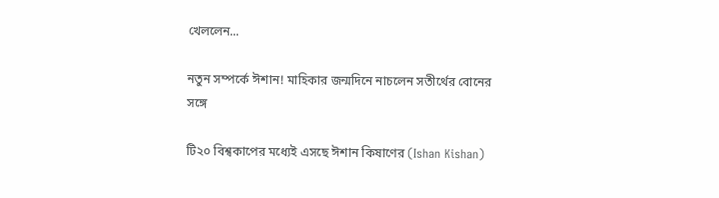খেললেন...

নতুন সম্পর্কে ঈশান! মাহিকার জন্মদিনে নাচলেন সতীর্থের বোনের সঙ্গে

টি২০ বিশ্বকাপের মধ্যেই এসছে ঈশান কিষাণের (Ishan Kishan)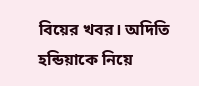বিয়ের খবর। অদিতি হন্ডিয়াকে নিয়ে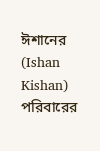ঈশানের (Ishan Kishan) পরিবারের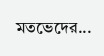মতভেদের...